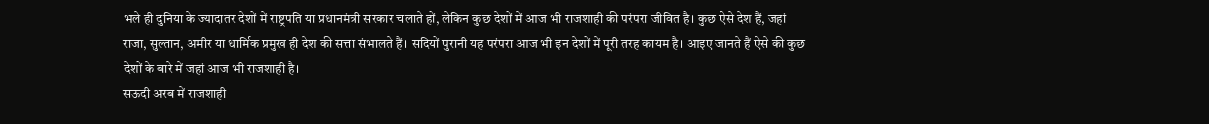भले ही दुनिया के ज्यादातर देशों में राष्ट्रपति या प्रधानमंत्री सरकार चलाते हों, लेकिन कुछ देशों में आज भी राजशाही की परंपरा जीवित है। कुछ ऐसे देश हैं, जहां राजा, सुल्तान, अमीर या धार्मिक प्रमुख ही देश की सत्ता संभालते हैं। सदियों पुरानी यह परंपरा आज भी इन देशों में पूरी तरह कायम है। आइए जानते हैं ऐसे की कुछ देशों के बारे में जहां आज भी राजशाही है।
सऊदी अरब में राजशाही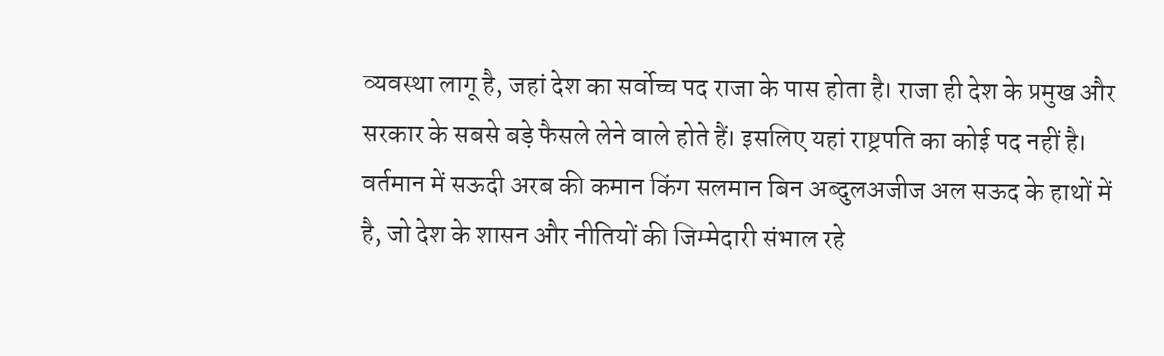व्यवस्था लागू है, जहां देश का सर्वोच्च पद राजा के पास होता है। राजा ही देश के प्रमुख और सरकार के सबसे बड़े फैसले लेने वाले होते हैं। इसलिए यहां राष्ट्रपति का कोई पद नहीं है। वर्तमान में सऊदी अरब की कमान किंग सलमान बिन अब्दुलअजीज अल सऊद के हाथों में है, जो देश के शासन और नीतियों की जिम्मेदारी संभाल रहे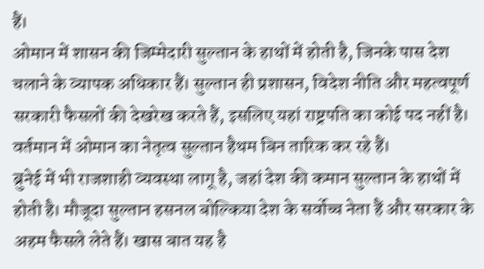हैं।
ओमान में शासन की जिम्मेदारी सुल्तान के हाथों में होती है, जिनके पास देश चलाने के व्यापक अधिकार हैं। सुल्तान ही प्रशासन, विदेश नीति और महत्वपूर्ण सरकारी फैसलों की देखरेख करते हैं, इसलिए यहां राष्ट्रपति का कोई पद नहीं है। वर्तमान में ओमान का नेतृत्व सुल्तान हैथम बिन तारिक कर रहे हैं।
ब्रुनेई में भी राजशाही व्यवस्था लागू है, जहां देश की कमान सुल्तान के हाथों में होती है। मौजूदा सुल्तान हसनल बोल्किया देश के सर्वोच्च नेता हैं और सरकार के अहम फैसले लेते हैं। खास बात यह है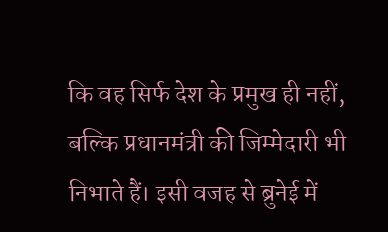कि वह सिर्फ देश के प्रमुख ही नहीं, बल्कि प्रधानमंत्री की जिम्मेदारी भी निभाते हैं। इसी वजह से ब्रुनेई में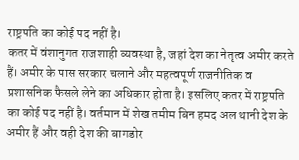राष्ट्रपति का कोई पद नहीं है।
कतर में वंशानुगत राजशाही व्यवस्था है, जहां देश का नेतृत्व अमीर करते हैं। अमीर के पास सरकार चलाने और महत्वपूर्ण राजनीतिक व प्रशासनिक फैसले लेने का अधिकार होता है। इसलिए कतर में राष्ट्रपति का कोई पद नहीं है। वर्तमान में शेख तमीम बिन हमद अल थानी देश के अमीर हैं और वही देश की बागडोर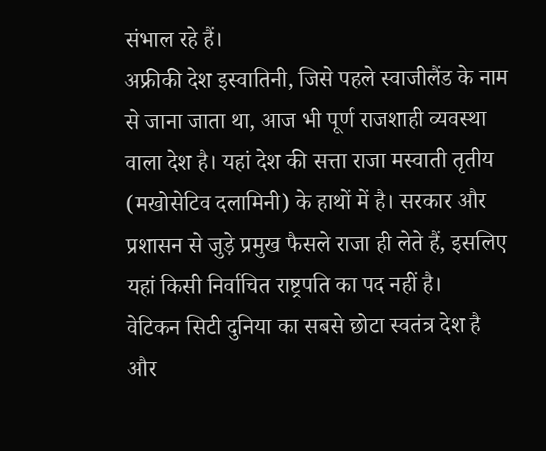संभाल रहे हैं।
अफ्रीकी देश इस्वातिनी, जिसे पहले स्वाजीलैंड के नाम से जाना जाता था, आज भी पूर्ण राजशाही व्यवस्था वाला देश है। यहां देश की सत्ता राजा मस्वाती तृतीय (मखोसेटिव दलामिनी) के हाथों में है। सरकार और प्रशासन से जुड़े प्रमुख फैसले राजा ही लेते हैं, इसलिए यहां किसी निर्वाचित राष्ट्रपति का पद नहीं है।
वेटिकन सिटी दुनिया का सबसे छोटा स्वतंत्र देश है और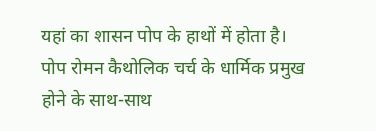यहां का शासन पोप के हाथों में होता है। पोप रोमन कैथोलिक चर्च के धार्मिक प्रमुख होने के साथ-साथ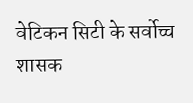वेटिकन सिटी के सर्वोच्च शासक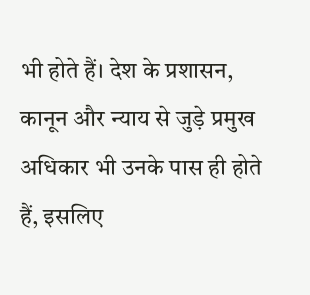भी होते हैं। देश के प्रशासन, कानून और न्याय से जुड़े प्रमुख अधिकार भी उनके पास ही होते हैं, इसलिए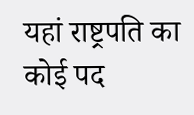यहां राष्ट्रपति का कोई पद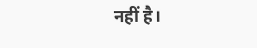नहीं है।